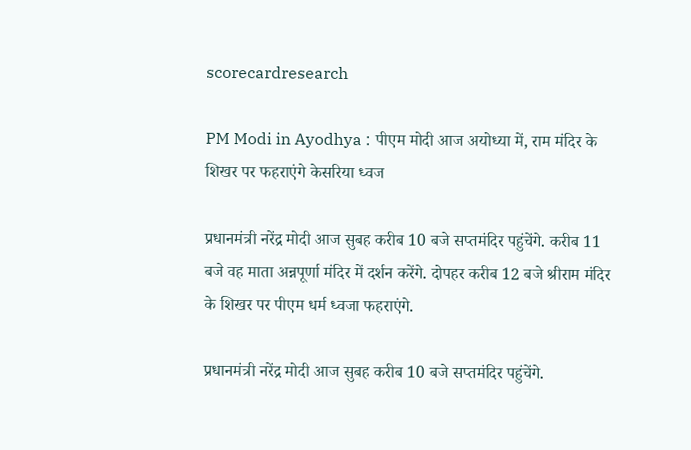scorecardresearch

PM Modi in Ayodhya : पीएम मोदी आज अयोध्या में, राम मंदिर के शिखर पर फहराएंगे केसरिया ध्वज

प्रधानमंत्री नरेंद्र मोदी आज सुबह करीब 10 बजे सप्तमंदिर पहुंचेंगे. करीब 11 बजे वह माता अन्नपूर्णा मंदिर में दर्शन करेंगे. दोपहर करीब 12 बजे श्रीराम मंदिर के शिखर पर पीएम धर्म ध्वजा फहराएंगे.

प्रधानमंत्री नरेंद्र मोदी आज सुबह करीब 10 बजे सप्तमंदिर पहुंचेंगे.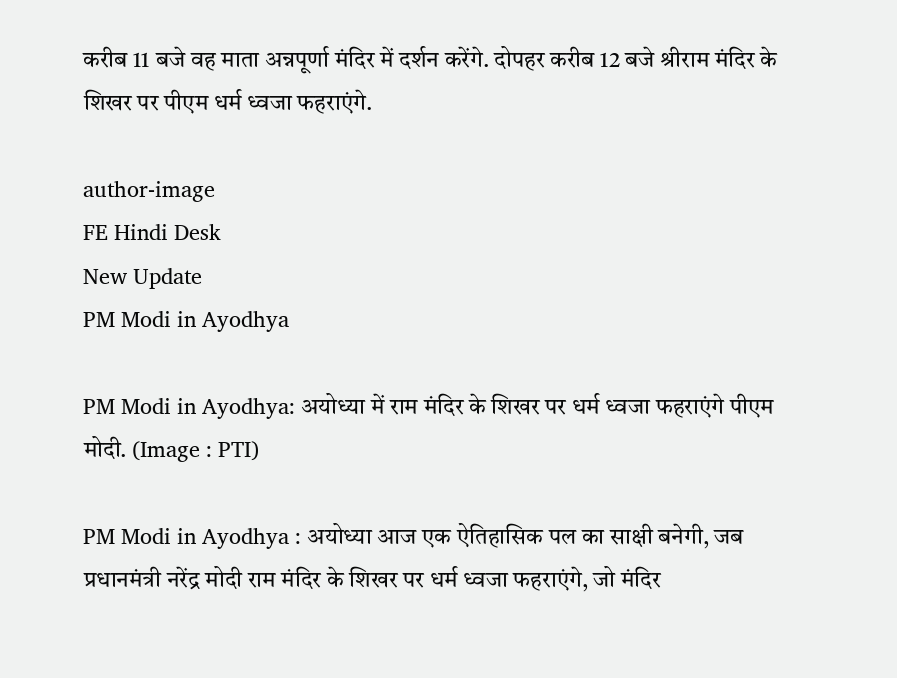करीब 11 बजे वह माता अन्नपूर्णा मंदिर में दर्शन करेंगे. दोपहर करीब 12 बजे श्रीराम मंदिर के शिखर पर पीएम धर्म ध्वजा फहराएंगे.

author-image
FE Hindi Desk
New Update
PM Modi in Ayodhya

PM Modi in Ayodhya: अयोध्या में राम मंदिर के शिखर पर धर्म ध्वजा फहराएंगे पीएम मोदी. (Image : PTI)

PM Modi in Ayodhya : अयोध्या आज एक ऐतिहासिक पल का साक्षी बनेगी, जब प्रधानमंत्री नरेंद्र मोदी राम मंदिर के शिखर पर धर्म ध्वजा फहराएंगे, जो मंदिर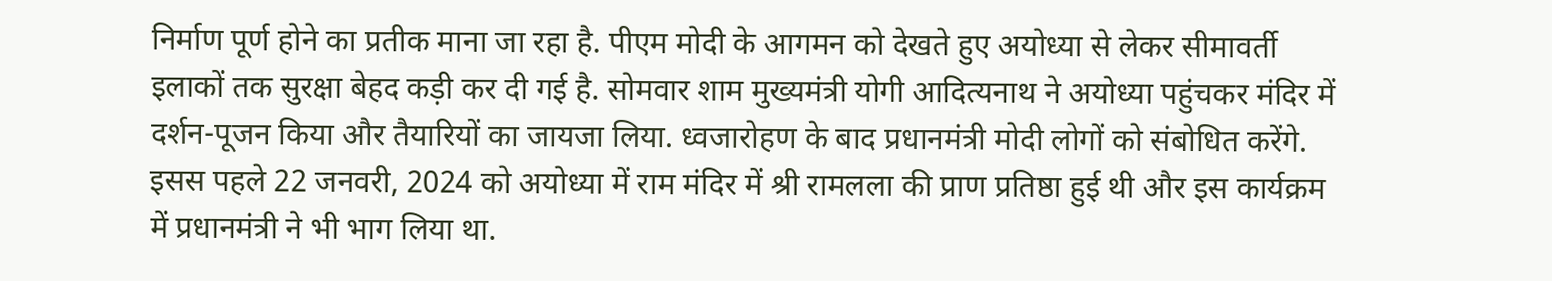निर्माण पूर्ण होने का प्रतीक माना जा रहा है. पीएम मोदी के आगमन को देखते हुए अयोध्या से लेकर सीमावर्ती इलाकों तक सुरक्षा बेहद कड़ी कर दी गई है. सोमवार शाम मुख्यमंत्री योगी आदित्यनाथ ने अयोध्या पहुंचकर मंदिर में दर्शन-पूजन किया और तैयारियों का जायजा लिया. ध्वजारोहण के बाद प्रधानमंत्री मोदी लोगों को संबोधित करेंगे. इसस पहले 22 जनवरी, 2024 को अयोध्या में राम मंदिर में श्री रामलला की प्राण प्रतिष्ठा हुई थी और इस कार्यक्रम में प्रधानमंत्री ने भी भाग लिया था.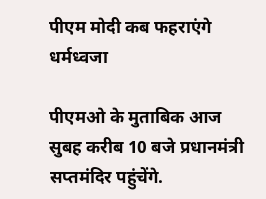पीएम मोदी कब फहराएंगे धर्मध्वजा

पीएमओ के मुताबिक आज सुबह करीब 10 बजे प्रधानमंत्री सप्तमंदिर पहुंचेंगे.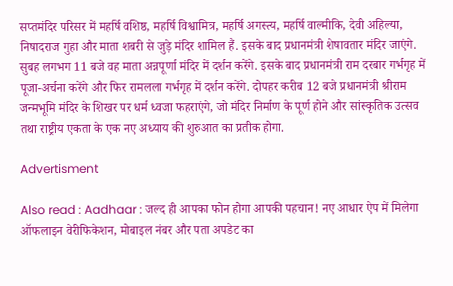सप्तमंदिर परिसर में महर्षि वशिष्ठ, महर्षि विश्वामित्र, महर्षि अगस्त्य, महर्षि वाल्मीकि, देवी अहिल्या, निषादराज गुहा और माता शबरी से जुड़े मंदिर शामिल हैं. इसके बाद प्रधानमंत्री शेषावतार मंदिर जाएंगे. सुबह लगभग 11 बजे वह माता अन्नपूर्णा मंदिर में दर्शन करेंगे. इसके बाद प्रधानमंत्री राम दरबार गर्भगृह में पूजा-अर्चना करेंगे और फिर रामलला गर्भगृह में दर्शन करेंगे. दोपहर करीब 12 बजे प्रधानमंत्री श्रीराम जन्मभूमि मंदिर के शिखर पर धर्म ध्वजा फहराएंगे, जो मंदिर निर्माण के पूर्ण होने और सांस्कृतिक उत्सव तथा राष्ट्रीय एकता के एक नए अध्याय की शुरुआत का प्रतीक होगा.

Advertisment

Also read : Aadhaar : जल्द ही आपका फोन होगा आपकी पहचान! नए आधार ऐप में मिलेगा ऑफलाइन वेरीफिकेशन, मोबाइल नंबर और पता अपडेट का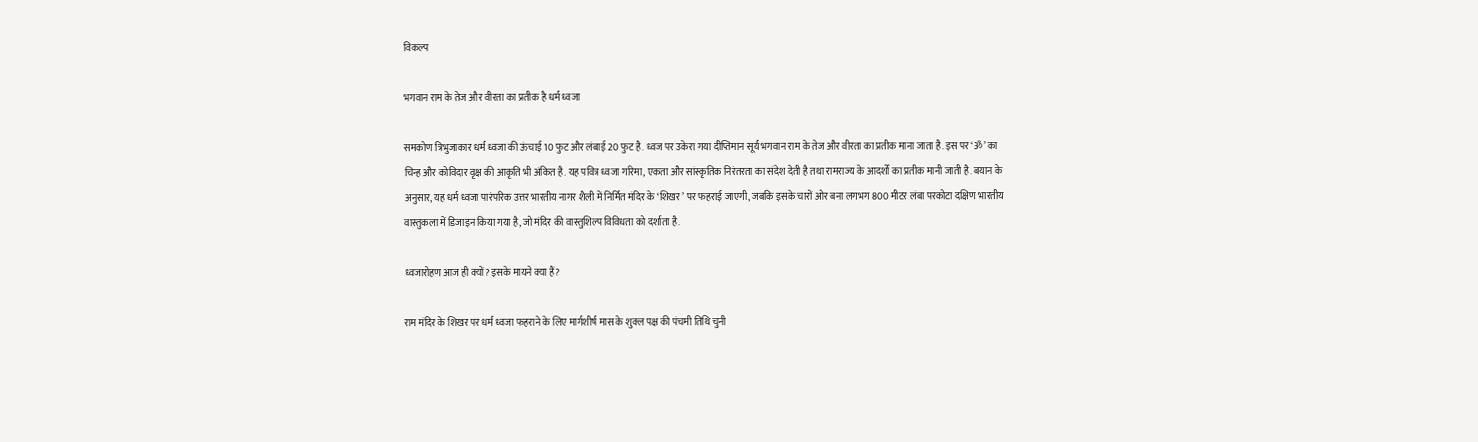विकल्प

भगवान राम के तेज और वीरता का प्रतीक है धर्म ध्वजा

समकोण त्रिभुजाकार धर्म ध्वजा की ऊंचाई 10 फुट और लंबाई 20 फुट है. ध्वज पर उकेरा गया दीप्तिमान सूर्य भगवान राम के तेज और वीरता का प्रतीक माना जाता है. इस पर ‘ॐ’ का चिन्ह और कोविदार वृक्ष की आकृति भी अंकित है. यह पवित्र ध्वजा गरिमा, एकता और सांस्कृतिक निरंतरता का संदेश देती है तथा रामराज्य के आदर्शों का प्रतीक मानी जाती है. बयान के अनुसार, यह धर्म ध्वजा पारंपरिक उत्तर भारतीय नागर शैली में निर्मित मंदिर के ‘शिखर’ पर फहराई जाएगी, जबकि इसके चारों ओर बना लगभग 800 मीटर लंबा परकोटा दक्षिण भारतीय वास्तुकला में डिजाइन किया गया है, जो मंदिर की वास्तुशिल्प विविधता को दर्शाता है.

ध्वजारोहण आज ही क्यों? इसके मायने क्या हैं?

राम मंदिर के शिखर पर धर्म ध्वजा फहराने के लिए मार्गशीर्ष मास के शुक्ल पक्ष की पंचमी तिथि चुनी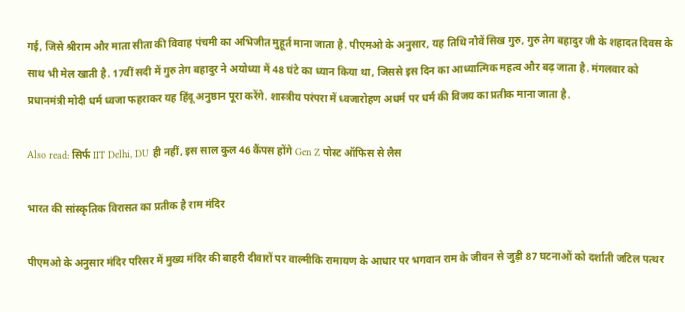गई, जिसे श्रीराम और माता सीता की विवाह पंचमी का अभिजीत मुहूर्त माना जाता है. पीएमओ के अनुसार, यह तिथि नौवें सिख गुरु, गुरु तेग बहादुर जी के शहादत दिवस के साथ भी मेल खाती है. 17वीं सदी में गुरु तेग बहादुर ने अयोध्या में 48 घंटे का ध्यान किया था, जिससे इस दिन का आध्यात्मिक महत्व और बढ़ जाता है. मंगलवार को प्रधानमंत्री मोदी धर्म ध्वजा फहराकर यह हिंदू अनुष्ठान पूरा करेंगे. शास्त्रीय परंपरा में ध्वजारोहण अधर्म पर धर्म की विजय का प्रतीक माना जाता है.

Also read: सिर्फ IIT Delhi, DU ही नहीं, इस साल कुल 46 कैंपस होंगे Gen Z पोस्ट ऑफिस से लैस

भारत की सांस्कृतिक विरासत का प्रतीक है राम मंदिर

पीएमओ के अनुसार मंदिर परिसर में मुख्य मंदिर की बाहरी दीवारों पर वाल्मीकि रामायण के आधार पर भगवान राम के जीवन से जुड़ी 87 घटनाओं को दर्शाती जटिल पत्थर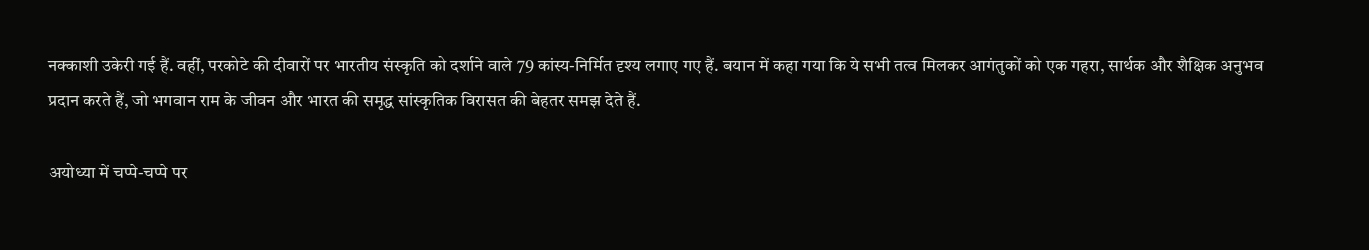नक्काशी उकेरी गई हैं. वहीं, परकोटे की दीवारों पर भारतीय संस्कृति को दर्शाने वाले 79 कांस्य-निर्मित दृश्य लगाए गए हैं. बयान में कहा गया कि ये सभी तत्व मिलकर आगंतुकों को एक गहरा, सार्थक और शैक्षिक अनुभव प्रदान करते हैं, जो भगवान राम के जीवन और भारत की समृद्ध सांस्कृतिक विरासत की बेहतर समझ देते हैं.

अयोध्या में चप्पे-चप्पे पर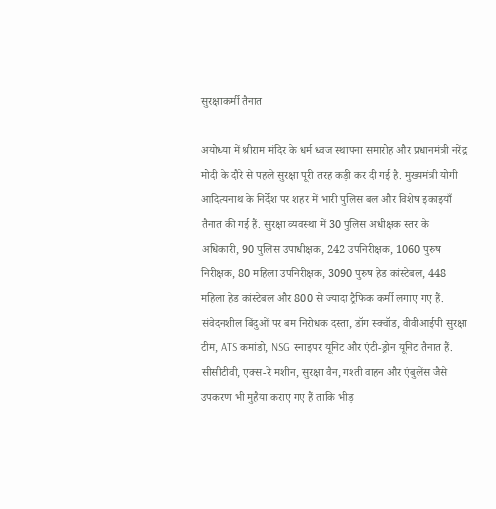सुरक्षाकर्मी तैनात

अयोध्या में श्रीराम मंदिर के धर्म ध्वज स्थापना समारोह और प्रधानमंत्री नरेंद्र मोदी के दौरे से पहले सुरक्षा पूरी तरह कड़ी कर दी गई है. मुख्यमंत्री योगी आदित्यनाथ के निर्देश पर शहर में भारी पुलिस बल और विशेष इकाइयाँ तैनात की गई हैं. सुरक्षा व्यवस्था में 30 पुलिस अधीक्षक स्तर के अधिकारी, 90 पुलिस उपाधीक्षक, 242 उपनिरीक्षक, 1060 पुरुष निरीक्षक, 80 महिला उपनिरीक्षक, 3090 पुरुष हेड कांस्टेबल, 448 महिला हेड कांस्टेबल और 800 से ज्यादा ट्रैफिक कर्मी लगाए गए हैं. संवेदनशील बिंदुओं पर बम निरोधक दस्ता, डॉग स्क्वॉड, वीवीआईपी सुरक्षा टीम, ATS कमांडो, NSG स्नाइपर यूनिट और एंटी-ड्रोन यूनिट तैनात हैं. सीसीटीवी, एक्स-रे मशीन, सुरक्षा वैन, गश्ती वाहन और एंबुलेंस जैसे उपकरण भी मुहैया कराए गए हैं ताकि भीड़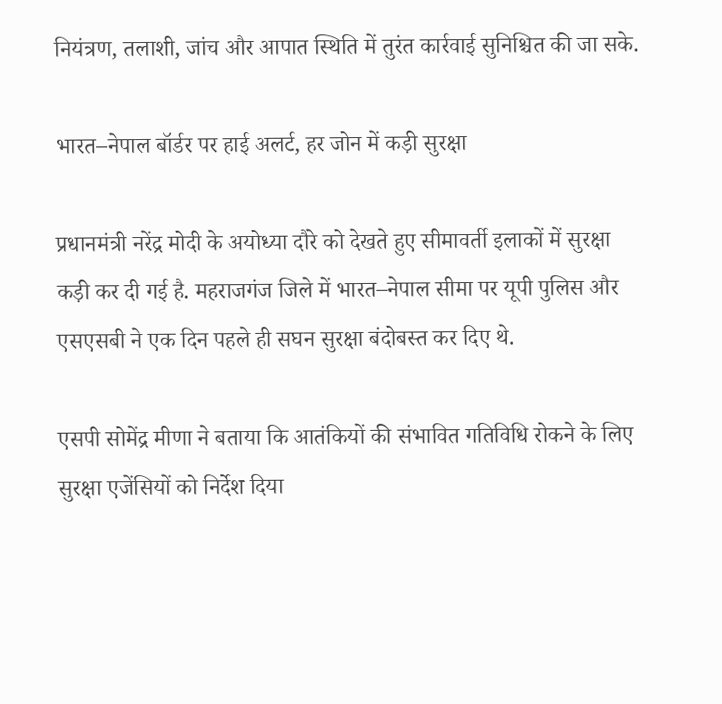नियंत्रण, तलाशी, जांच और आपात स्थिति में तुरंत कार्रवाई सुनिश्चित की जा सके.

भारत–नेपाल बॉर्डर पर हाई अलर्ट, हर जोन में कड़ी सुरक्षा

प्रधानमंत्री नरेंद्र मोदी के अयोध्या दौरे को देखते हुए सीमावर्ती इलाकों में सुरक्षा कड़ी कर दी गई है. महराजगंज जिले में भारत–नेपाल सीमा पर यूपी पुलिस और एसएसबी ने एक दिन पहले ही सघन सुरक्षा बंदोबस्त कर दिए थे.

एसपी सोमेंद्र मीणा ने बताया कि आतंकियों की संभावित गतिविधि रोकने के लिए सुरक्षा एजेंसियों को निर्देश दिया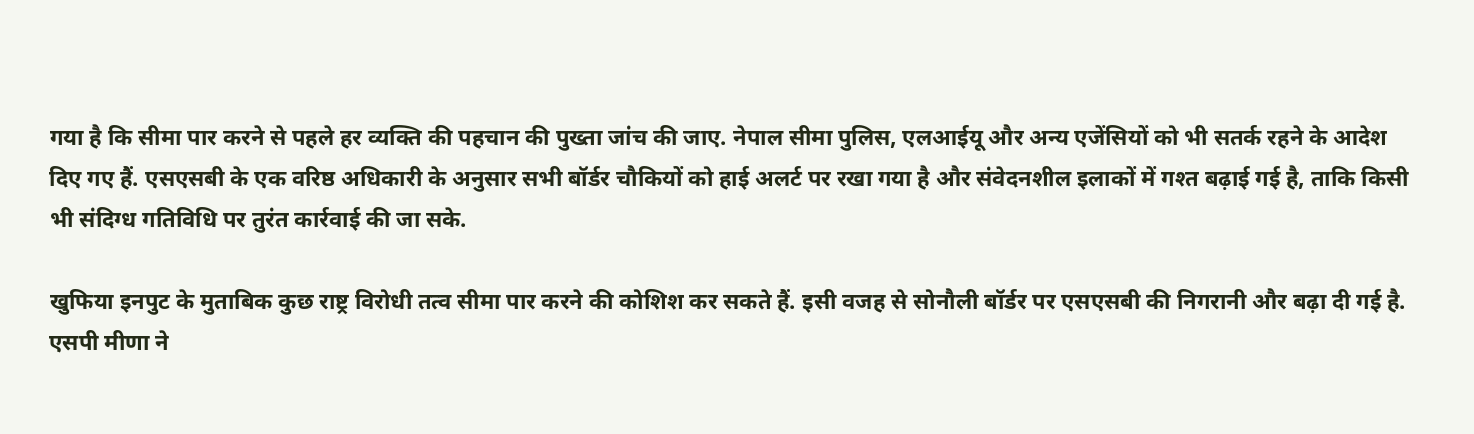गया है कि सीमा पार करने से पहले हर व्यक्ति की पहचान की पुख्ता जांच की जाए. नेपाल सीमा पुलिस, एलआईयू और अन्य एजेंसियों को भी सतर्क रहने के आदेश दिए गए हैं. एसएसबी के एक वरिष्ठ अधिकारी के अनुसार सभी बॉर्डर चौकियों को हाई अलर्ट पर रखा गया है और संवेदनशील इलाकों में गश्त बढ़ाई गई है, ताकि किसी भी संदिग्ध गतिविधि पर तुरंत कार्रवाई की जा सके.

खुफिया इनपुट के मुताबिक कुछ राष्ट्र विरोधी तत्व सीमा पार करने की कोशिश कर सकते हैं. इसी वजह से सोनौली बॉर्डर पर एसएसबी की निगरानी और बढ़ा दी गई है. एसपी मीणा ने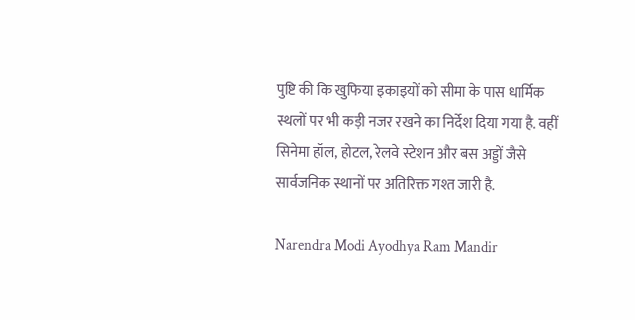पुष्टि की कि खुफिया इकाइयों को सीमा के पास धार्मिक स्थलों पर भी कड़ी नजर रखने का निर्देश दिया गया है. वहीं सिनेमा हॉल, होटल, रेलवे स्टेशन और बस अड्डों जैसे सार्वजनिक स्थानों पर अतिरिक्त गश्त जारी है.

Narendra Modi Ayodhya Ram Mandir